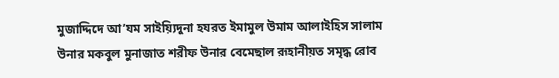মুজাদ্দিদে আ’যম সাইয়্যিদুনা হযরত ইমামুল উমাম আলাইহিস সালাম উনার মকবুল মুনাজাত শরীফ উনার বেমেছাল রূহানীয়ত সমৃদ্ধ রোব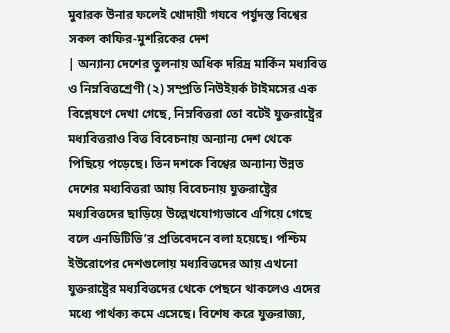মুবারক উনার ফলেই খোদায়ী গযবে পর্যুদস্ত বিশ্বের সকল কাফির-মুশরিকের দেশ
| অন্যান্য দেশের তুলনায় অধিক দরিদ্র মার্কিন মধ্যবিত্ত ও নিম্নবিত্তশ্রেণী (২) সম্প্রতি নিউইয়র্ক টাইমসের এক বিশ্লেষণে দেখা গেছে, নিম্নবিত্তরা তো বটেই যুক্তরাষ্ট্রের মধ্যবিত্তরাও বিত্ত বিবেচনায় অন্যান্য দেশ থেকে পিছিয়ে পড়েছে। তিন দশকে বিশ্বের অন্যান্য উন্নত দেশের মধ্যবিত্তরা আয় বিবেচনায় যুক্তরাষ্ট্রের মধ্যবিত্তদের ছাড়িয়ে উল্লেখযোগ্যভাবে এগিয়ে গেছে বলে এনডিটিভি’র প্রতিবেদনে বলা হয়েছে। পশ্চিম ইউরোপের দেশগুলোয় মধ্যবিত্তদের আয় এখনো যুক্তরাষ্ট্রের মধ্যবিত্তদের থেকে পেছনে থাকলেও এদের মধ্যে পার্থক্য কমে এসেছে। বিশেষ করে যুক্তরাজ্য,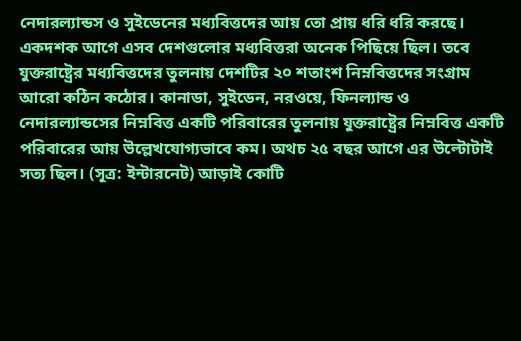নেদারল্যান্ডস ও সুইডেনের মধ্যবিত্তদের আয় তো প্রায় ধরি ধরি করছে। একদশক আগে এসব দেশগুলোর মধ্যবিত্তরা অনেক পিছিয়ে ছিল। তবে যুক্তরাষ্ট্রের মধ্যবিত্তদের তুলনায় দেশটির ২০ শতাংশ নিম্নবিত্তদের সংগ্রাম আরো কঠিন কঠোর। কানাডা, সুইডেন, নরওয়ে, ফিনল্যান্ড ও নেদারল্যান্ডসের নিম্নবিত্ত একটি পরিবারের তুলনায় যুক্তরাষ্ট্রের নিম্নবিত্ত একটি পরিবারের আয় উল্লেখযোগ্যভাবে কম। অথচ ২৫ বছর আগে এর উল্টোটাই সত্য ছিল। (সূত্র: ইন্টারনেট) আড়াই কোটি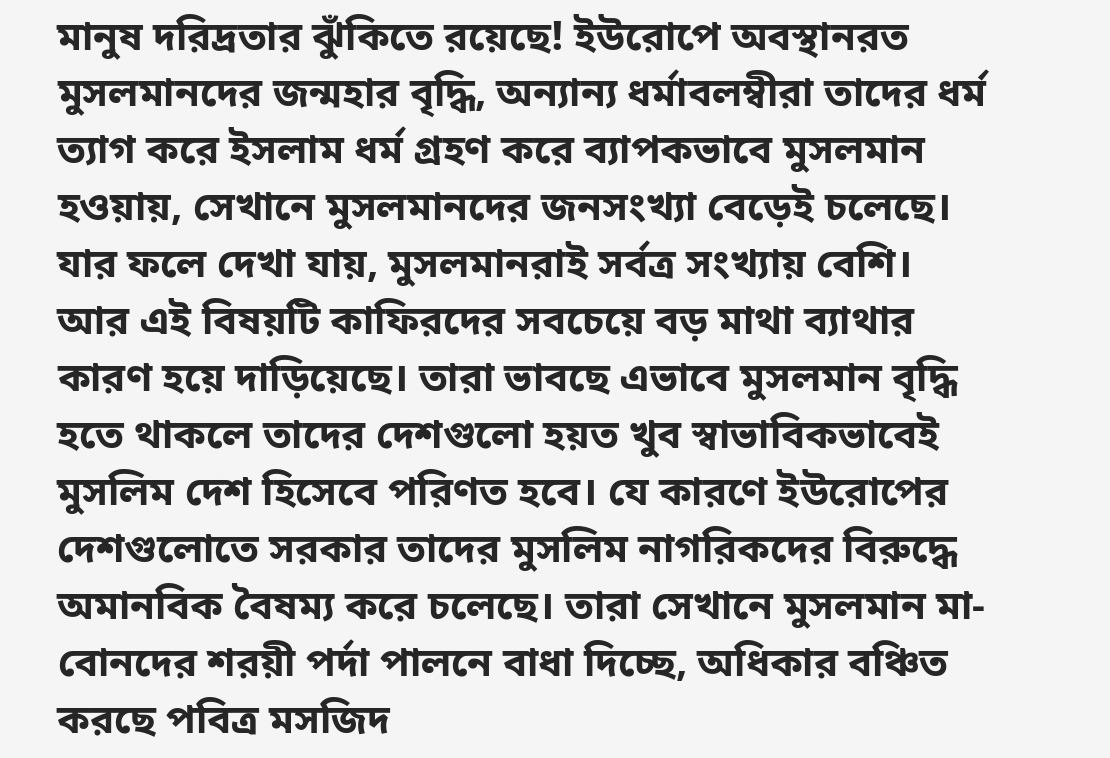মানুষ দরিদ্রতার ঝুঁকিতে রয়েছে! ইউরোপে অবস্থানরত মুসলমানদের জন্মহার বৃদ্ধি, অন্যান্য ধর্মাবলম্বীরা তাদের ধর্ম ত্যাগ করে ইসলাম ধর্ম গ্রহণ করে ব্যাপকভাবে মুসলমান হওয়ায়, সেখানে মুসলমানদের জনসংখ্যা বেড়েই চলেছে। যার ফলে দেখা যায়, মুসলমানরাই সর্বত্র সংখ্যায় বেশি। আর এই বিষয়টি কাফিরদের সবচেয়ে বড় মাথা ব্যাথার কারণ হয়ে দাড়িয়েছে। তারা ভাবছে এভাবে মুসলমান বৃদ্ধি হতে থাকলে তাদের দেশগুলো হয়ত খুব স্বাভাবিকভাবেই মুসলিম দেশ হিসেবে পরিণত হবে। যে কারণে ইউরোপের দেশগুলোতে সরকার তাদের মুসলিম নাগরিকদের বিরুদ্ধে অমানবিক বৈষম্য করে চলেছে। তারা সেখানে মুসলমান মা-বোনদের শরয়ী পর্দা পালনে বাধা দিচ্ছে, অধিকার বঞ্চিত করছে পবিত্র মসজিদ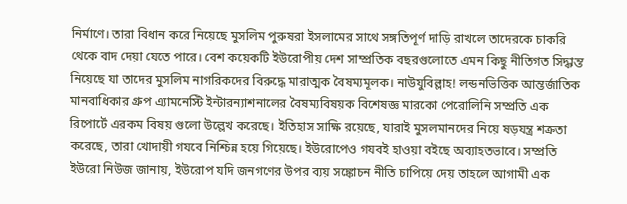নির্মাণে। তারা বিধান করে নিয়েছে মুসলিম পুরুষরা ইসলামের সাথে সঙ্গতিপূর্ণ দাড়ি রাখলে তাদেরকে চাকরি থেকে বাদ দেয়া যেতে পারে। বেশ কয়েকটি ইউরোপীয় দেশ সাম্প্রতিক বছরগুলোতে এমন কিছু নীতিগত সিদ্ধান্ত নিয়েছে যা তাদের মুসলিম নাগরিকদের বিরুদ্ধে মারাত্মক বৈষম্যমূলক। নাউযুবিল্লাহ! লন্ডনভিত্তিক আন্তর্জাতিক মানবাধিকার গ্রুপ এ্যামনেস্টি ইন্টারন্যাশনালের বৈষম্যবিষয়ক বিশেষজ্ঞ মারকো পেরোলিনি সম্প্রতি এক রিপোর্টে এরকম বিষয় গুলো উল্লেখ করেছে। ইতিহাস সাক্ষি রয়েছে, যারাই মুসলমানদের নিয়ে ষড়যন্ত্র শক্রতা করেছে, তারা খোদায়ী গযবে নিশ্চিন্ন হয়ে গিয়েছে। ইউরোপেও গযবই হাওয়া বইছে অব্যাহতভাবে। সম্প্রতি ইউরো নিউজ জানায়, ইউরোপ যদি জনগণের উপর ব্যয় সঙ্কোচন নীতি চাপিয়ে দেয় তাহলে আগামী এক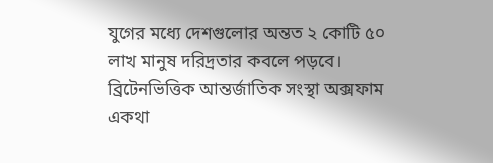যুগের মধ্যে দেশগুলোর অন্তত ২ কোটি ৫০ লাখ মানুষ দরিদ্রতার কবলে পড়বে। ব্রিটেনভিত্তিক আন্তর্জাতিক সংস্থা অক্সফাম একথা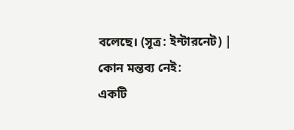বলেছে। (সূত্র: ইন্টারনেট) |
কোন মন্তব্য নেই:
একটি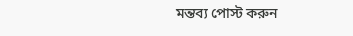মন্তব্য পোস্ট করুন